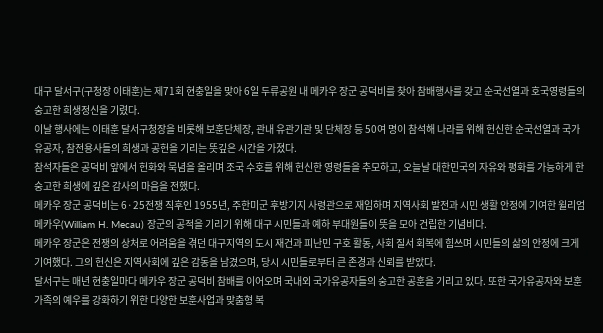대구 달서구(구청장 이태훈)는 제71회 현충일을 맞아 6일 두류공원 내 메카우 장군 공덕비를 찾아 참배행사를 갖고 순국선열과 호국영령들의 숭고한 희생정신을 기렸다.
이날 행사에는 이태훈 달서구청장을 비롯해 보훈단체장, 관내 유관기관 및 단체장 등 50여 명이 참석해 나라를 위해 헌신한 순국선열과 국가유공자, 참전용사들의 희생과 공헌을 기리는 뜻깊은 시간을 가졌다.
참석자들은 공덕비 앞에서 헌화와 묵념을 올리며 조국 수호를 위해 헌신한 영령들을 추모하고, 오늘날 대한민국의 자유와 평화를 가능하게 한 숭고한 희생에 깊은 감사의 마음을 전했다.
메카우 장군 공덕비는 6·25전쟁 직후인 1955년, 주한미군 후방기지 사령관으로 재임하며 지역사회 발전과 시민 생활 안정에 기여한 윌리엄 메카우(William H. Mecau) 장군의 공적을 기리기 위해 대구 시민들과 예하 부대원들이 뜻을 모아 건립한 기념비다.
메카우 장군은 전쟁의 상처로 어려움을 겪던 대구지역의 도시 재건과 피난민 구호 활동, 사회 질서 회복에 힘쓰며 시민들의 삶의 안정에 크게 기여했다. 그의 헌신은 지역사회에 깊은 감동을 남겼으며, 당시 시민들로부터 큰 존경과 신뢰를 받았다.
달서구는 매년 현충일마다 메카우 장군 공덕비 참배를 이어오며 국내외 국가유공자들의 숭고한 공훈을 기리고 있다. 또한 국가유공자와 보훈가족의 예우를 강화하기 위한 다양한 보훈사업과 맞춤형 복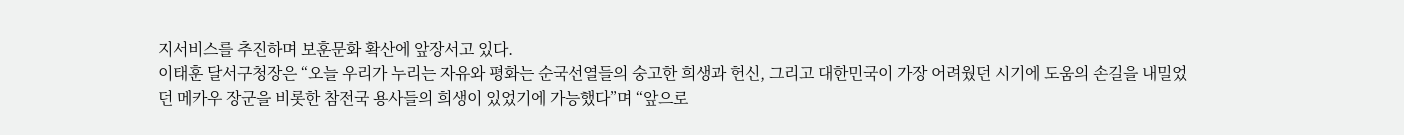지서비스를 추진하며 보훈문화 확산에 앞장서고 있다.
이태훈 달서구청장은 “오늘 우리가 누리는 자유와 평화는 순국선열들의 숭고한 희생과 헌신, 그리고 대한민국이 가장 어려웠던 시기에 도움의 손길을 내밀었던 메카우 장군을 비롯한 참전국 용사들의 희생이 있었기에 가능했다”며 “앞으로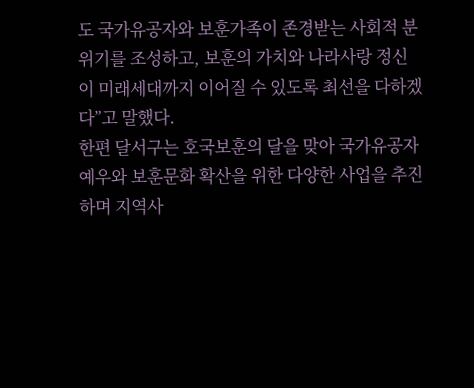도 국가유공자와 보훈가족이 존경받는 사회적 분위기를 조성하고, 보훈의 가치와 나라사랑 정신이 미래세대까지 이어질 수 있도록 최선을 다하겠다”고 말했다.
한편 달서구는 호국보훈의 달을 맞아 국가유공자 예우와 보훈문화 확산을 위한 다양한 사업을 추진하며 지역사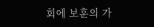회에 보훈의 가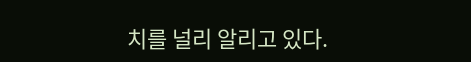치를 널리 알리고 있다.